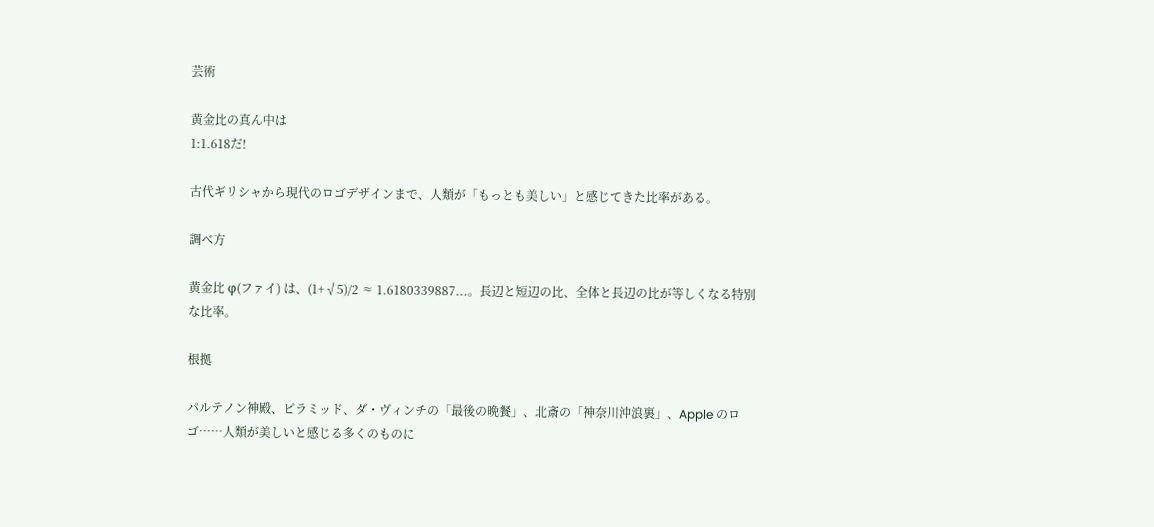芸術

黄金比の真ん中は
1:1.618だ!

古代ギリシャから現代のロゴデザインまで、人類が「もっとも美しい」と感じてきた比率がある。

調べ方

黄金比 φ(ファイ) は、(1+√5)/2 ≈ 1.6180339887...。長辺と短辺の比、全体と長辺の比が等しくなる特別な比率。

根拠

パルテノン神殿、ピラミッド、ダ・ヴィンチの「最後の晩餐」、北斎の「神奈川沖浪裏」、Apple のロゴ……人類が美しいと感じる多くのものに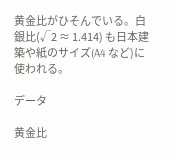黄金比がひそんでいる。白銀比(√2 ≈ 1.414) も日本建築や紙のサイズ(A4 など)に使われる。

データ

黄金比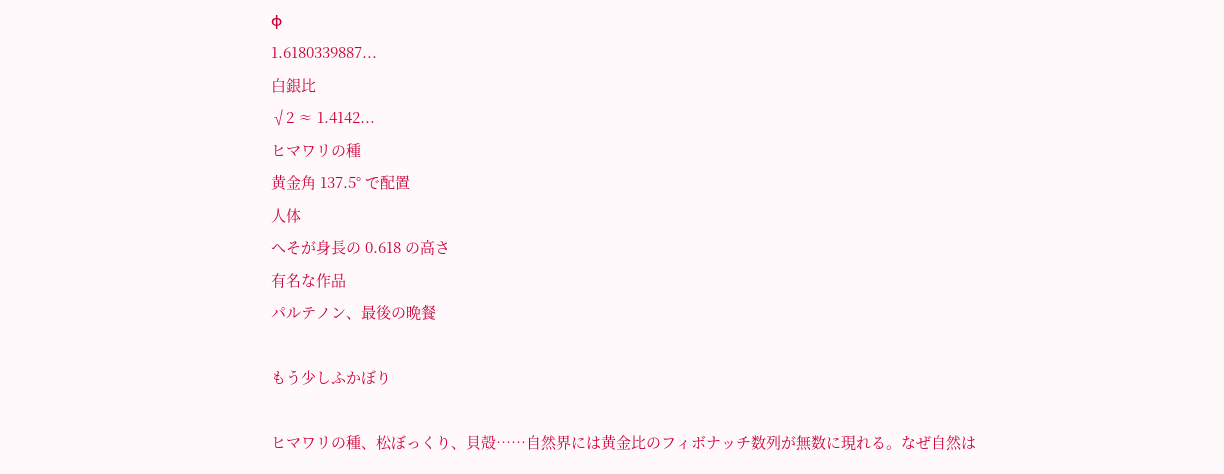φ
1.6180339887...
白銀比
√2 ≈ 1.4142...
ヒマワリの種
黄金角 137.5° で配置
人体
へそが身長の 0.618 の高さ
有名な作品
パルテノン、最後の晩餐

もう少しふかぼり

ヒマワリの種、松ぼっくり、貝殻……自然界には黄金比のフィボナッチ数列が無数に現れる。なぜ自然は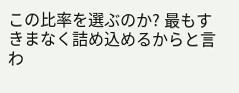この比率を選ぶのか? 最もすきまなく詰め込めるからと言わ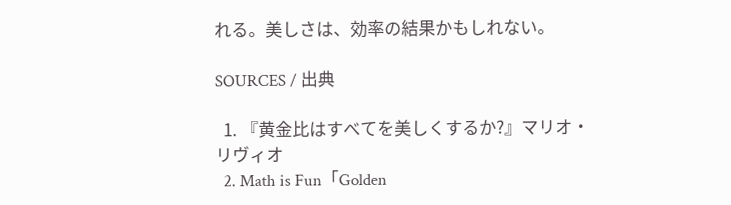れる。美しさは、効率の結果かもしれない。

SOURCES / 出典

  1. 『黄金比はすべてを美しくするか?』マリオ・リヴィオ
  2. Math is Fun「Golden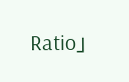Ratio」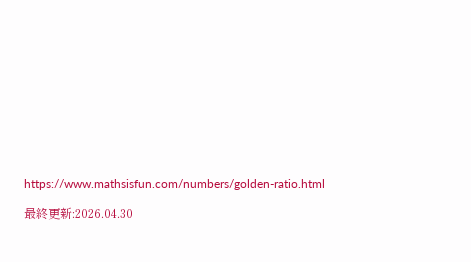https://www.mathsisfun.com/numbers/golden-ratio.html

最終更新:2026.04.30